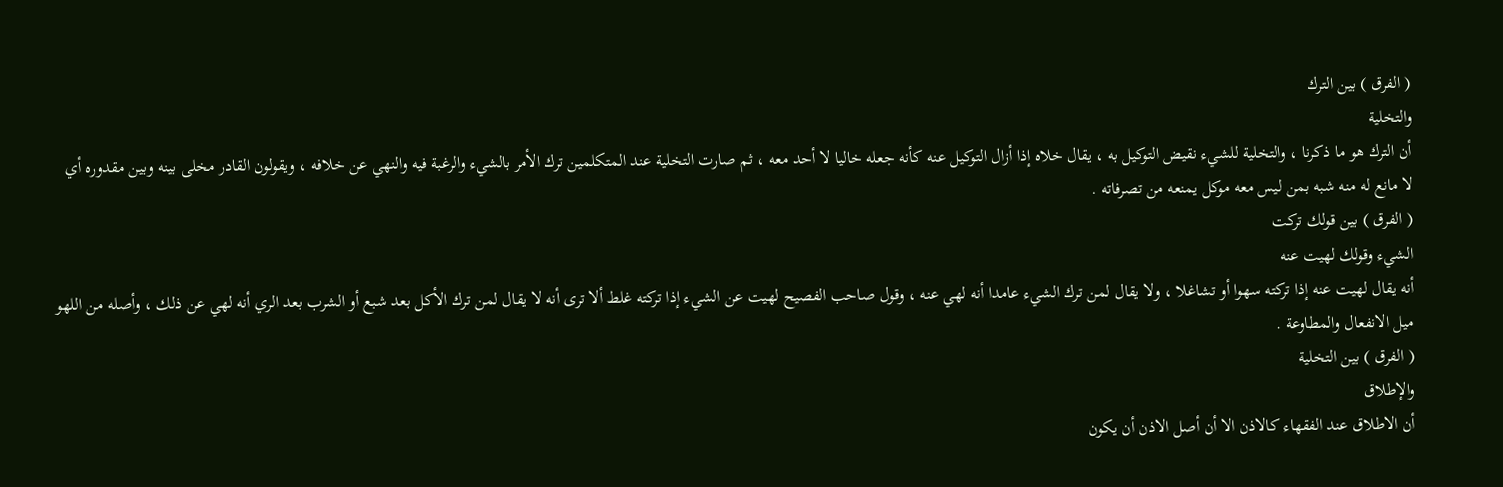( الفرق ) بين الترك
والتخلية
أن الترك هو ما ذكرنا ، والتخلية للشيء نقيض التوكيل به ، يقال خلاه إذا أزال التوكيل عنه كأنه جعله خاليا لا أحد معه ، ثم صارت التخلية عند المتكلمين ترك الأمر بالشيء والرغبة فيه والنهي عن خلافه ، ويقولون القادر مخلى بينه وبين مقدوره أي لا مانع له منه شبه بمن ليس معه موكل يمنعه من تصرفاته .
( الفرق ) بين قولك تركت
الشيء وقولك لهيت عنه
أنه يقال لهيت عنه إذا تركته سهوا أو تشاغلا ، ولا يقال لمن ترك الشيء عامدا أنه لهي عنه ، وقول صاحب الفصيح لهيت عن الشيء إذا تركته غلط ألا ترى أنه لا يقال لمن ترك الأكل بعد شبع أو الشرب بعد الري أنه لهي عن ذلك ، وأصله من اللهو ميل الانفعال والمطاوعة .
( الفرق ) بين التخلية
والإطلاق
أن الاطلاق عند الفقهاء كالاذن الا أن أصل الاذن أن يكون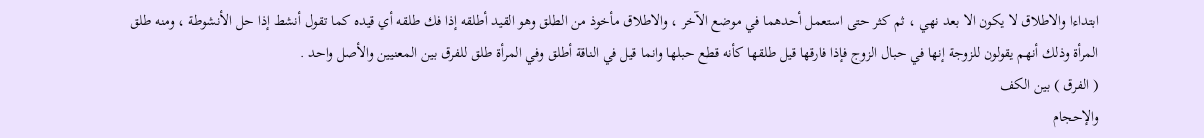ابتداءا والاطلاق لا يكون الا بعد نهي ، ثم كثر حتى استعمل أحدهما في موضع الآخر ، والاطلاق مأخوذ من الطلق وهو القيد أطلقه إذا فك طلقه أي قيده كما تقول أنشط إذا حل الأنشوطة ، ومنه طلق المرأة وذلك أنهم يقولون للزوجة إنها في حبال الزوج فإذا فارقها قيل طلقها كأنه قطع حبلها وانما قيل في الناقة أطلق وفي المرأة طلق للفرق بين المعنيين والأصل واحد .
( الفرق ) بين الكف
والإحجام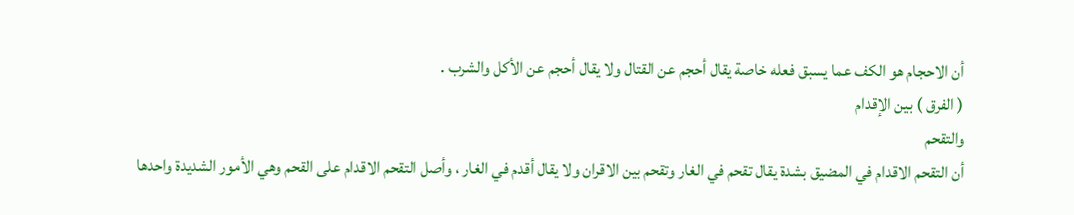أن الاحجام هو الكف عما يسبق فعله خاصة يقال أحجم عن القتال ولا يقال أحجم عن الأكل والشرب .
( الفرق ) بين الإقدام
والتقحم
أن التقحم الاقدام في المضيق بشدة يقال تقحم في الغار وتقحم بين الاقران ولا يقال أقدم في الغار ، وأصل التقحم الاقدام على القحم وهي الأمور الشديدة واحدها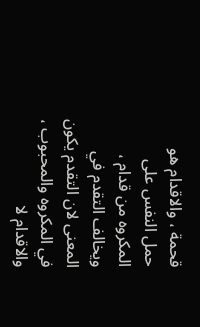قحمة ، والاقدام هو حمل النفس على المكروه من قدام ، ويخالف التقدم في المعنى لان التقدم يكون في المكروه والمحبوب ، والاقدام لا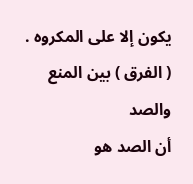يكون إلا على المكروه .
( الفرق ) بين المنع
والصد
أن الصد هو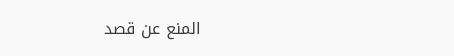المنع عن قصد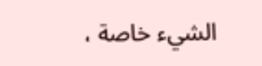الشيء خاصة ،